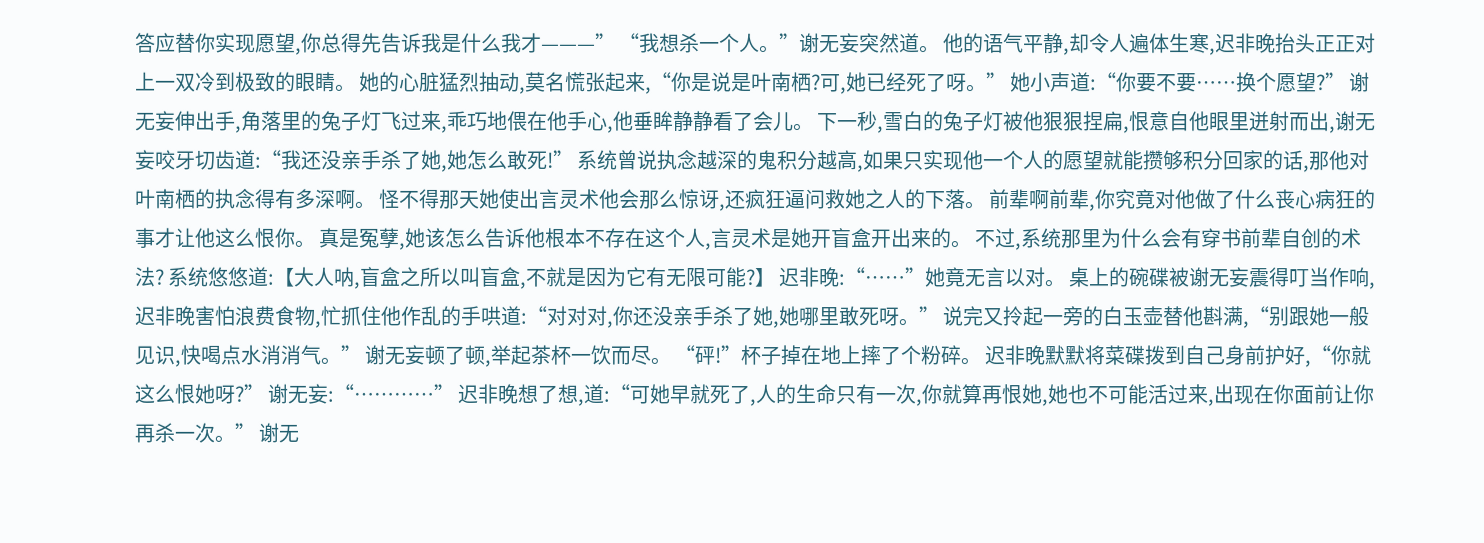答应替你实现愿望,你总得先告诉我是什么我才———” “我想杀一个人。”谢无妄突然道。 他的语气平静,却令人遍体生寒,迟非晚抬头正正对上一双冷到极致的眼睛。 她的心脏猛烈抽动,莫名慌张起来,“你是说是叶南栖?可,她已经死了呀。” 她小声道:“你要不要……换个愿望?” 谢无妄伸出手,角落里的兔子灯飞过来,乖巧地偎在他手心,他垂眸静静看了会儿。 下一秒,雪白的兔子灯被他狠狠捏扁,恨意自他眼里迸射而出,谢无妄咬牙切齿道:“我还没亲手杀了她,她怎么敢死!” 系统曾说执念越深的鬼积分越高,如果只实现他一个人的愿望就能攒够积分回家的话,那他对叶南栖的执念得有多深啊。 怪不得那天她使出言灵术他会那么惊讶,还疯狂逼问救她之人的下落。 前辈啊前辈,你究竟对他做了什么丧心病狂的事才让他这么恨你。 真是冤孽,她该怎么告诉他根本不存在这个人,言灵术是她开盲盒开出来的。 不过,系统那里为什么会有穿书前辈自创的术法? 系统悠悠道:【大人呐,盲盒之所以叫盲盒,不就是因为它有无限可能?】 迟非晚:“……”她竟无言以对。 桌上的碗碟被谢无妄震得叮当作响,迟非晚害怕浪费食物,忙抓住他作乱的手哄道:“对对对,你还没亲手杀了她,她哪里敢死呀。” 说完又拎起一旁的白玉壶替他斟满,“别跟她一般见识,快喝点水消消气。” 谢无妄顿了顿,举起茶杯一饮而尽。 “砰!”杯子掉在地上摔了个粉碎。 迟非晚默默将菜碟拨到自己身前护好,“你就这么恨她呀?” 谢无妄:“…………” 迟非晚想了想,道:“可她早就死了,人的生命只有一次,你就算再恨她,她也不可能活过来,出现在你面前让你再杀一次。” 谢无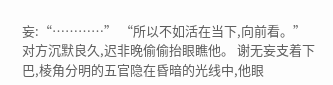妄:“…………” “所以不如活在当下,向前看。” 对方沉默良久,迟非晚偷偷抬眼瞧他。 谢无妄支着下巴,棱角分明的五官隐在昏暗的光线中,他眼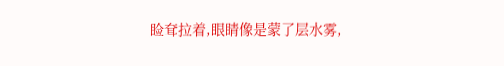睑耷拉着,眼睛像是蒙了层水雾,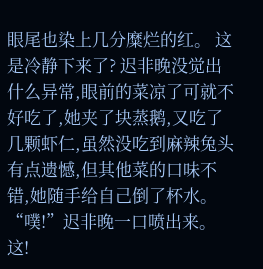眼尾也染上几分糜烂的红。 这是冷静下来了? 迟非晚没觉出什么异常,眼前的菜凉了可就不好吃了,她夹了块蒸鹅,又吃了几颗虾仁,虽然没吃到麻辣兔头有点遗憾,但其他菜的口味不错,她随手给自己倒了杯水。 “噗!”迟非晚一口喷出来。 这!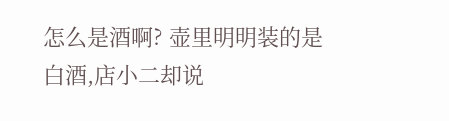怎么是酒啊? 壶里明明装的是白酒,店小二却说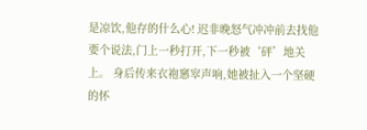是凉饮,他存的什么心! 迟非晚怒气冲冲前去找他要个说法,门上一秒打开,下一秒被‘砰’地关上。 身后传来衣袍窸窣声响,她被扯入一个坚硬的怀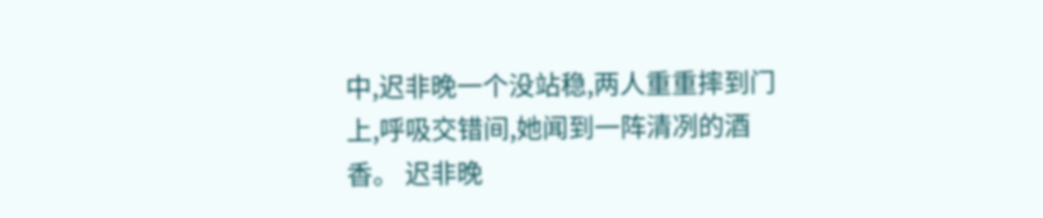中,迟非晚一个没站稳,两人重重摔到门上,呼吸交错间,她闻到一阵清冽的酒香。 迟非晚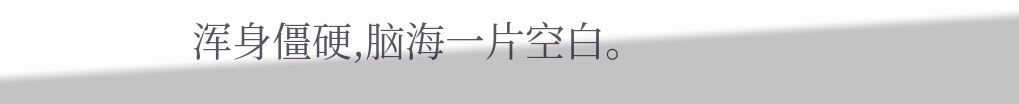浑身僵硬,脑海一片空白。